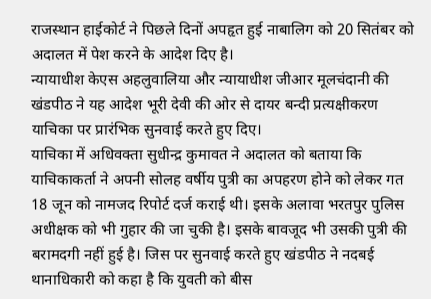राजस्थान हाईकोर्ट ने पिछले दिनों अपहृत हुई नाबालिग को 20 सितंबर को अदालत में पेश करने के आदेश दिए है।
न्यायाधीश केएस अहलुवालिया और न्यायाधीश जीआर मूलचंदानी की खंडपीठ ने यह आदेश भूरी देवी की ओर से दायर बन्दी प्रत्यक्षीकरण याचिका पर प्रारंभिक सुनवाई करते हुए दिए।
याचिका में अधिवक्ता सुधीन्द्र कुमावत ने अदालत को बताया कि याचिकाकर्ता ने अपनी सोलह वर्षीय पुत्री का अपहरण होने को लेकर गत 18 जून को नामजद रिपोर्ट दर्ज कराई थी। इसके अलावा भरतपुर पुलिस अधीक्षक को भी गुहार की जा चुकी है। इसके बावजूद भी उसकी पुत्री की बरामदगी नहीं हुई है। जिस पर सुनवाई करते हुए खंडपीठ ने नदबई थानाधिकारी को कहा है कि युवती को बीस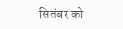सितंबर को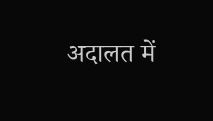अदालत में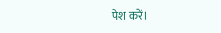पेश करें।